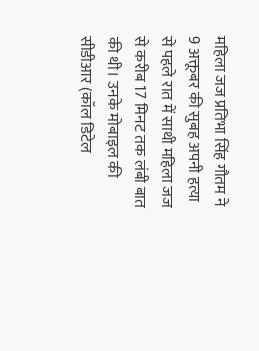महिला जज प्रतिभा सिंह गौतम ने 9 अक्तूबर की सुबह अपनी हत्या से पहले रात में साथी महिला जज से करीब 17 मिनट तक लंबी बात की थी। उनके मोबाइल की सीडीआर (कॉल डिटेल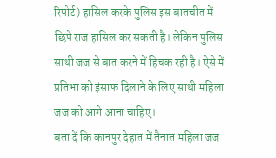रिपोर्ट) हासिल करके पुलिस इस बातचीत में छिपे राज हासिल कर सकती है। लेकिन पुलिस साथी जज से बात करने में हिचक रही है। ऐसे में प्रतिभा को इंसाफ दिलाने के लिए साथी महिला जज को आगे आना चाहिए।
बता दें कि कानपुर देहात में तैनात महिला जज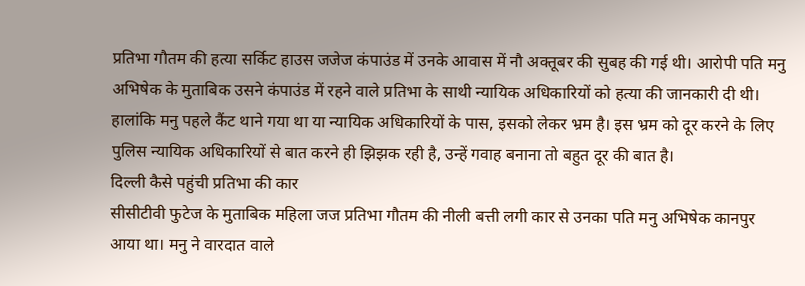प्रतिभा गौतम की हत्या सर्किट हाउस जजेज कंपाउंड में उनके आवास में नौ अक्तूबर की सुबह की गई थी। आरोपी पति मनु अभिषेक के मुताबिक उसने कंपाउंड में रहने वाले प्रतिभा के साथी न्यायिक अधिकारियों को हत्या की जानकारी दी थी। हालांकि मनु पहले कैंट थाने गया था या न्यायिक अधिकारियों के पास, इसको लेकर भ्रम है। इस भ्रम को दूर करने के लिए पुलिस न्यायिक अधिकारियों से बात करने ही झिझक रही है, उन्हें गवाह बनाना तो बहुत दूर की बात है।
दिल्ली कैसे पहुंची प्रतिभा की कार
सीसीटीवी फुटेज के मुताबिक महिला जज प्रतिभा गौतम की नीली बत्ती लगी कार से उनका पति मनु अभिषेक कानपुर आया था। मनु ने वारदात वाले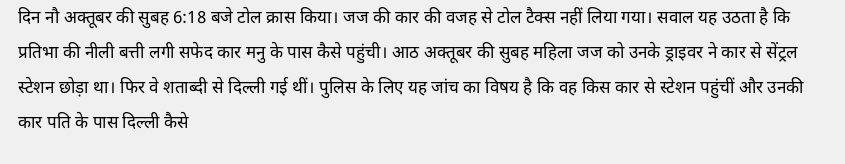दिन नौ अक्तूबर की सुबह 6:18 बजे टोल क्रास किया। जज की कार की वजह से टोल टैक्स नहीं लिया गया। सवाल यह उठता है कि प्रतिभा की नीली बत्ती लगी सफेद कार मनु के पास कैसे पहुंची। आठ अक्तूबर की सुबह महिला जज को उनके ड्राइवर ने कार से सेंट्रल स्टेशन छोड़ा था। फिर वे शताब्दी से दिल्ली गई थीं। पुलिस के लिए यह जांच का विषय है कि वह किस कार से स्टेशन पहुंचीं और उनकी कार पति के पास दिल्ली कैसे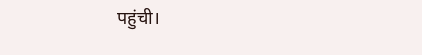पहुंची।